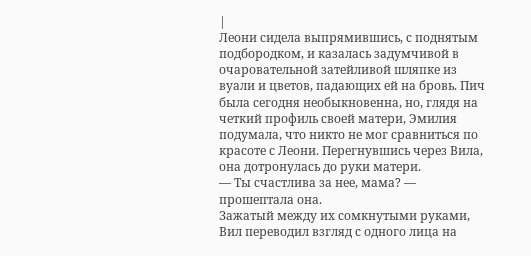|
Леони сидела выпрямившись, с поднятым подбородком, и казалась задумчивой в очаровательной затейливой шляпке из вуали и цветов, падающих ей на бровь. Пич была сегодня необыкновенна, но, глядя на четкий профиль своей матери, Эмилия подумала, что никто не мог сравниться по красоте с Леони. Перегнувшись через Вила, она дотронулась до руки матери.
— Ты счастлива за нее, мама? — прошептала она.
Зажатый между их сомкнутыми руками, Вил переводил взгляд с одного лица на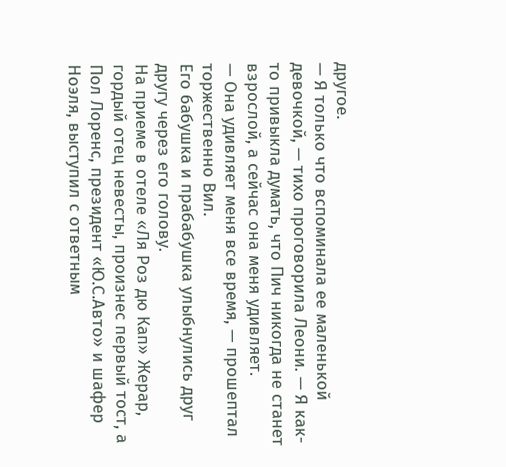другое.
— Я только что вспоминала ее маленькой девочкой, — тихо проговорила Леони. — Я как-то привыкла думать, что Пич никогда не станет взрослой, а сейчас она меня удивляет.
— Она удивляет меня все время, — прошептал торжественно Вил.
Его бабушка и прабабушка улыбнулись друг другу через его голову.
На приеме в отеле «Ля Роз дю Кап» Жерар, гордый отец невесты, произнес первый тост, а Пол Лоренс, президент «Ю.С.Авто» и шафер Ноэля, выступил с ответным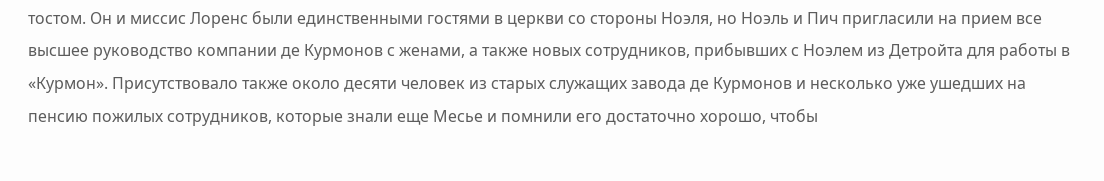тостом. Он и миссис Лоренс были единственными гостями в церкви со стороны Ноэля, но Ноэль и Пич пригласили на прием все высшее руководство компании де Курмонов с женами, а также новых сотрудников, прибывших с Ноэлем из Детройта для работы в «Курмон». Присутствовало также около десяти человек из старых служащих завода де Курмонов и несколько уже ушедших на пенсию пожилых сотрудников, которые знали еще Месье и помнили его достаточно хорошо, чтобы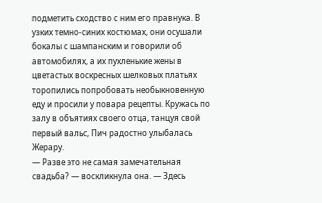подметить сходство с ним его правнука. В узких темно-синих костюмах, они осушали бокалы с шампанским и говорили об автомобилях, а их пухленькие жены в цветастых воскресных шелковых платьях торопились попробовать необыкновенную еду и просили у повара рецепты. Кружась по залу в объятиях своего отца, танцуя свой первый вальс, Пич радостно улыбалась Жерару.
— Разве это не самая замечательная свадьба? — воскликнула она. — Здесь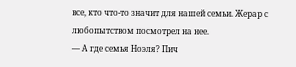все, кто что-то значит для нашей семьи. Жерар с любопытством посмотрел на нее.
— А где семья Ноэля? Пич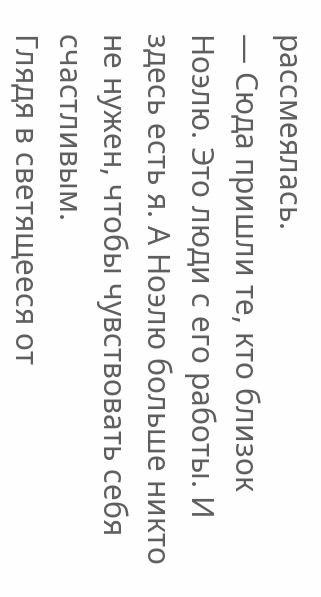рассмеялась.
— Сюда пришли те, кто близок Ноэлю. Это люди с его работы. И здесь есть я. А Ноэлю больше никто не нужен, чтобы чувствовать себя счастливым.
Глядя в светящееся от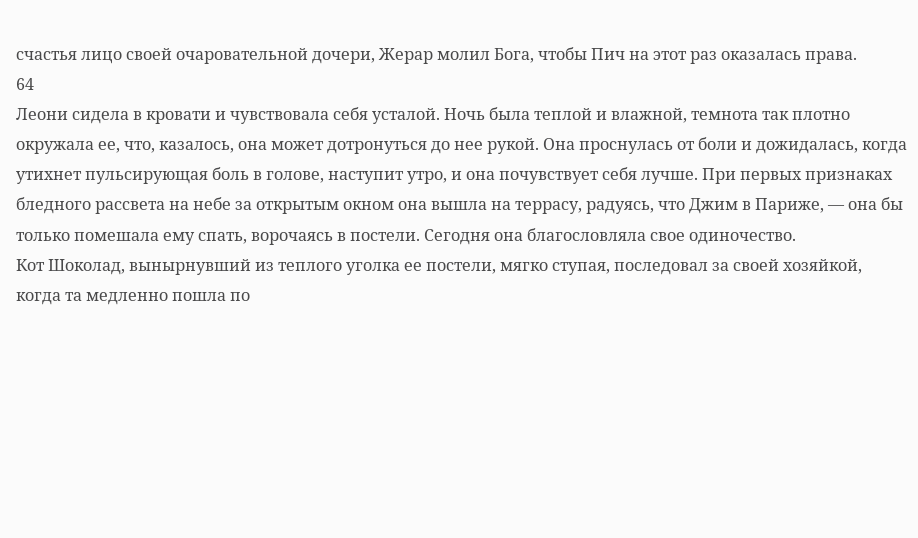счастья лицо своей очаровательной дочери, Жерар молил Бога, чтобы Пич на этот раз оказалась права.
64
Леони сидела в кровати и чувствовала себя усталой. Ночь была теплой и влажной, темнота так плотно окружала ее, что, казалось, она может дотронуться до нее рукой. Она проснулась от боли и дожидалась, когда утихнет пульсирующая боль в голове, наступит утро, и она почувствует себя лучше. При первых признаках бледного рассвета на небе за открытым окном она вышла на террасу, радуясь, что Джим в Париже, — она бы только помешала ему спать, ворочаясь в постели. Сегодня она благословляла свое одиночество.
Кот Шоколад, вынырнувший из теплого уголка ее постели, мягко ступая, последовал за своей хозяйкой, когда та медленно пошла по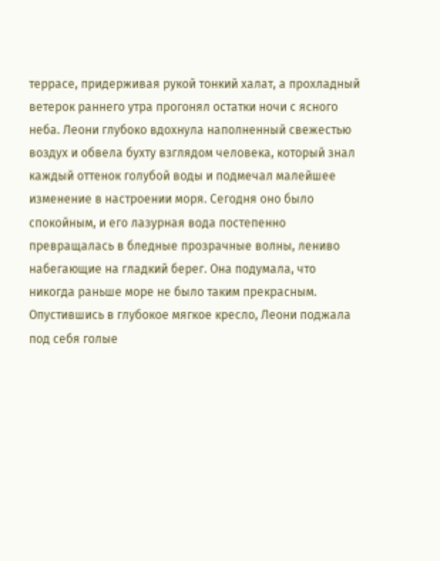террасе, придерживая рукой тонкий халат, а прохладный ветерок раннего утра прогонял остатки ночи с ясного неба. Леони глубоко вдохнула наполненный свежестью воздух и обвела бухту взглядом человека, который знал каждый оттенок голубой воды и подмечал малейшее изменение в настроении моря. Сегодня оно было спокойным, и его лазурная вода постепенно превращалась в бледные прозрачные волны, лениво набегающие на гладкий берег. Она подумала, что никогда раньше море не было таким прекрасным.
Опустившись в глубокое мягкое кресло, Леони поджала под себя голые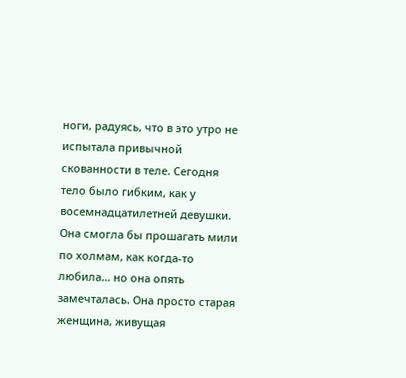ноги, радуясь, что в это утро не испытала привычной скованности в теле. Сегодня тело было гибким, как у восемнадцатилетней девушки. Она смогла бы прошагать мили по холмам, как когда-то любила… но она опять замечталась. Она просто старая женщина, живущая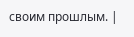своим прошлым. |